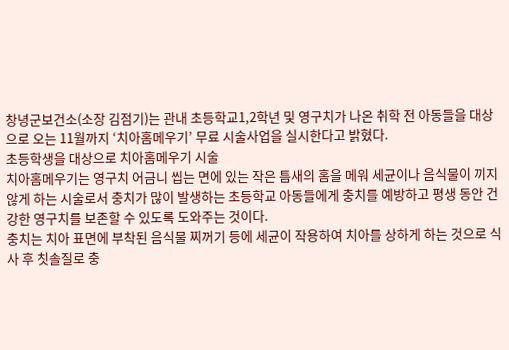창녕군보건소(소장 김점기)는 관내 초등학교1,2학년 및 영구치가 나온 취학 전 아동들을 대상으로 오는 11월까지 ‘치아홈메우기’ 무료 시술사업을 실시한다고 밝혔다.
초등학생을 대상으로 치아홈메우기 시술
치아홈메우기는 영구치 어금니 씹는 면에 있는 작은 틈새의 홈을 메워 세균이나 음식물이 끼지 않게 하는 시술로서 충치가 많이 발생하는 초등학교 아동들에게 충치를 예방하고 평생 동안 건강한 영구치를 보존할 수 있도록 도와주는 것이다.
충치는 치아 표면에 부착된 음식물 찌꺼기 등에 세균이 작용하여 치아를 상하게 하는 것으로 식사 후 칫솔질로 충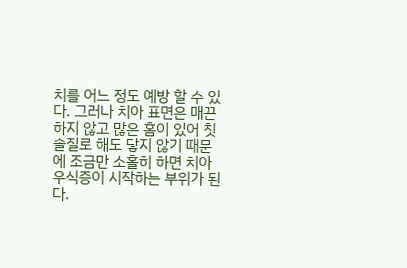치를 어느 정도 예방 할 수 있다. 그러나 치아 표면은 매끈하지 않고 많은 홈이 있어 칫솔질로 해도 닿지 않기 때문에 조금만 소홀히 하면 치아우식증이 시작하는 부위가 된다.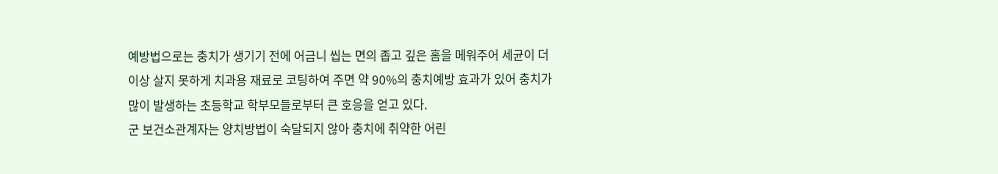예방법으로는 충치가 생기기 전에 어금니 씹는 면의 좁고 깊은 홈을 메워주어 세균이 더 이상 살지 못하게 치과용 재료로 코팅하여 주면 약 90%의 충치예방 효과가 있어 충치가 많이 발생하는 초등학교 학부모들로부터 큰 호응을 얻고 있다.
군 보건소관계자는 양치방법이 숙달되지 않아 충치에 취약한 어린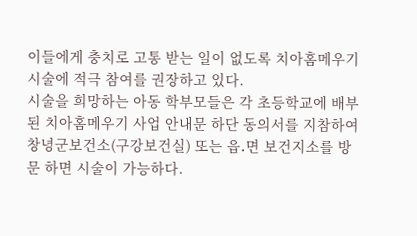이들에게 충치로 고통 받는 일이 없도록 치아홈메우기 시술에 적극 참여를 권장하고 있다.
시술을 희망하는 아동 학부모들은 각 초등학교에 배부된 치아홈메우기 사업 안내문 하단 동의서를 지참하여 창녕군보건소(구강보건실) 또는 읍․면 보건지소를 방문 하면 시술이 가능하다.